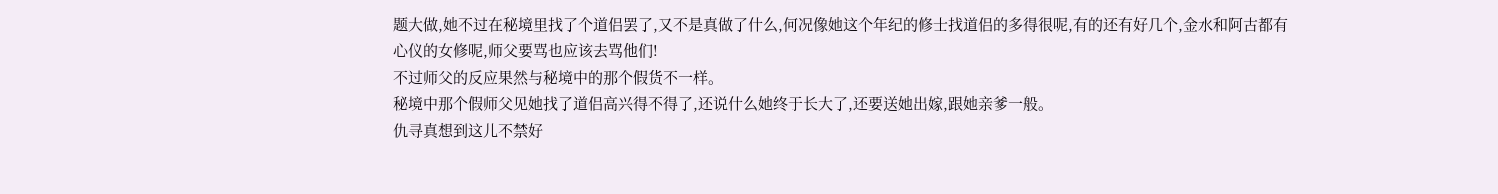题大做,她不过在秘境里找了个道侣罢了,又不是真做了什么,何况像她这个年纪的修士找道侣的多得很呢,有的还有好几个,金水和阿古都有心仪的女修呢,师父要骂也应该去骂他们!
不过师父的反应果然与秘境中的那个假货不一样。
秘境中那个假师父见她找了道侣高兴得不得了,还说什么她终于长大了,还要送她出嫁,跟她亲爹一般。
仇寻真想到这儿不禁好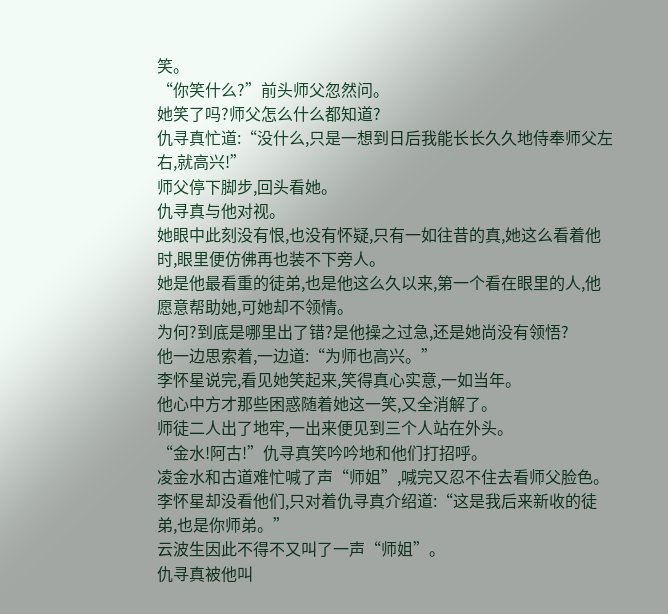笑。
“你笑什么?”前头师父忽然问。
她笑了吗?师父怎么什么都知道?
仇寻真忙道:“没什么,只是一想到日后我能长长久久地侍奉师父左右,就高兴!”
师父停下脚步,回头看她。
仇寻真与他对视。
她眼中此刻没有恨,也没有怀疑,只有一如往昔的真,她这么看着他时,眼里便仿佛再也装不下旁人。
她是他最看重的徒弟,也是他这么久以来,第一个看在眼里的人,他愿意帮助她,可她却不领情。
为何?到底是哪里出了错?是他操之过急,还是她尚没有领悟?
他一边思索着,一边道:“为师也高兴。”
李怀星说完,看见她笑起来,笑得真心实意,一如当年。
他心中方才那些困惑随着她这一笑,又全消解了。
师徒二人出了地牢,一出来便见到三个人站在外头。
“金水!阿古!”仇寻真笑吟吟地和他们打招呼。
凌金水和古道难忙喊了声“师姐”,喊完又忍不住去看师父脸色。
李怀星却没看他们,只对着仇寻真介绍道:“这是我后来新收的徒弟,也是你师弟。”
云波生因此不得不又叫了一声“师姐”。
仇寻真被他叫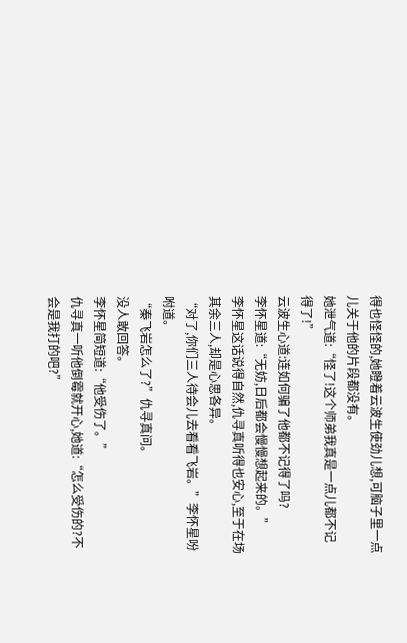得也怪怪的,她瞪着云波生使劲儿想,可脑子里一点儿关于他的片段都没有。
她泄气道:“怪了!这个师弟我真是一点儿都不记得了!”
云波生心道:连如何骗了他都不记得了吗?
李怀星道:“无妨,日后都会慢慢想起来的。”
李怀星这话说得自然,仇寻真听得也安心,至于在场其余三人,却是心思各异。
“对了,你们三人待会儿去看看飞岩。”李怀星吩咐道。
“秦飞岩怎么了?”仇寻真问。
没人敢回答。
李怀星简短道:“他受伤了。”
仇寻真一听他倒霉就开心,她道:“怎么受伤的?不会是我打的吧?”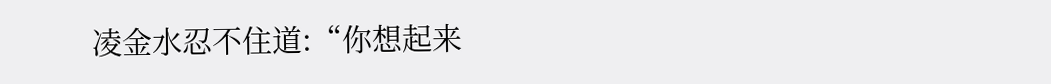凌金水忍不住道:“你想起来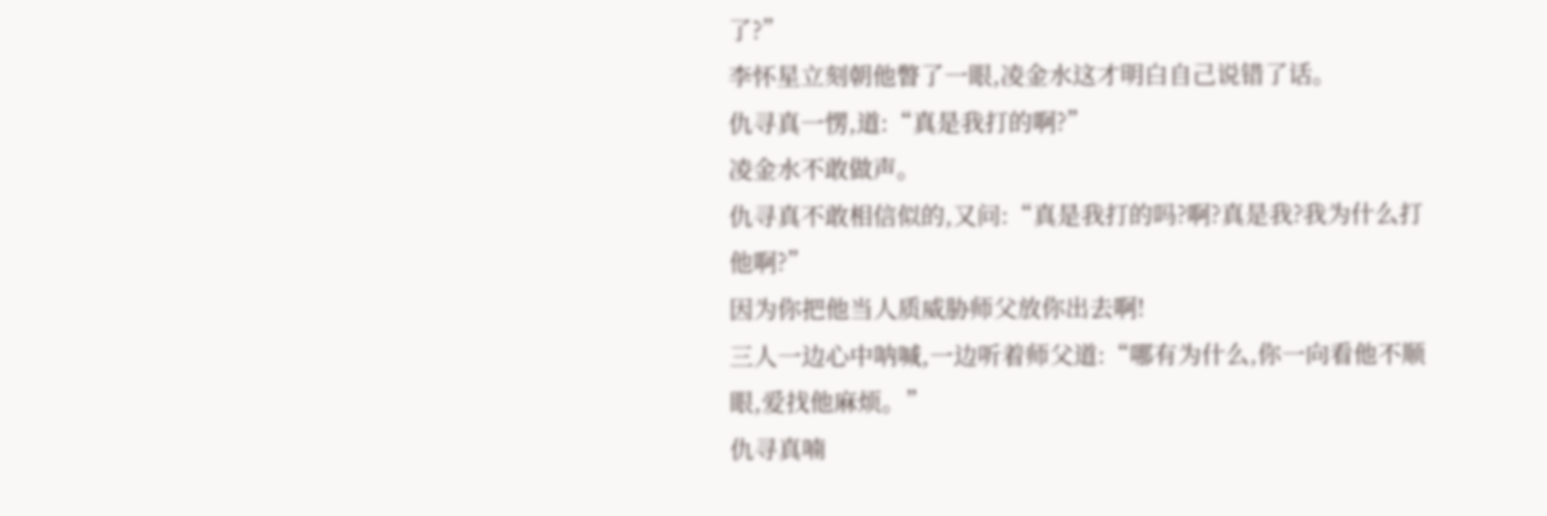了?”
李怀星立刻朝他瞥了一眼,凌金水这才明白自己说错了话。
仇寻真一愣,道:“真是我打的啊?”
凌金水不敢做声。
仇寻真不敢相信似的,又问:“真是我打的吗?啊?真是我?我为什么打他啊?”
因为你把他当人质威胁师父放你出去啊!
三人一边心中呐喊,一边听着师父道:“哪有为什么,你一向看他不顺眼,爱找他麻烦。”
仇寻真喃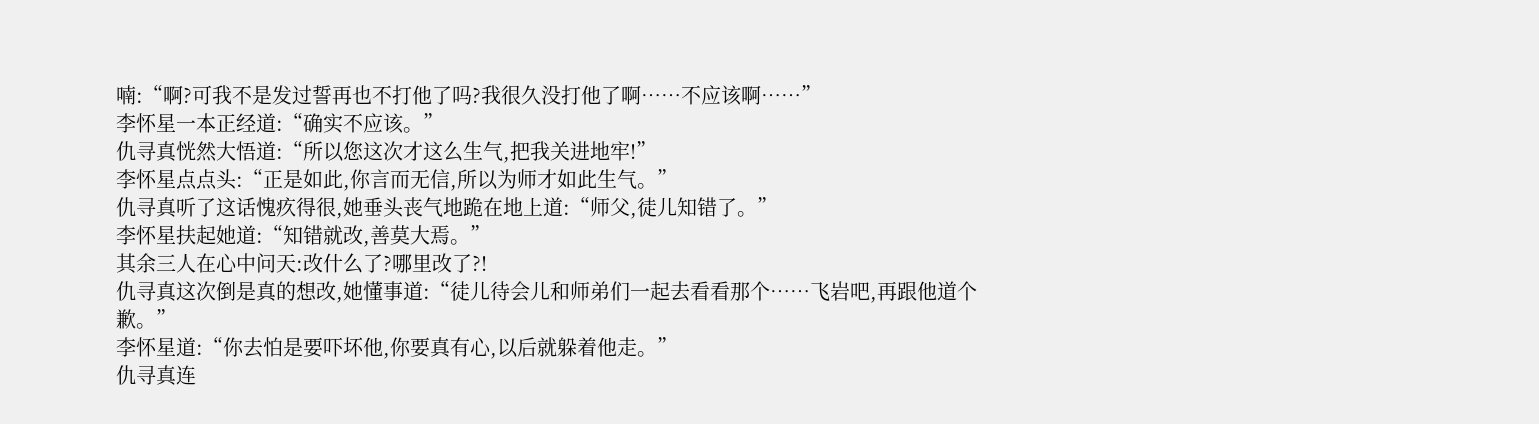喃:“啊?可我不是发过誓再也不打他了吗?我很久没打他了啊……不应该啊……”
李怀星一本正经道:“确实不应该。”
仇寻真恍然大悟道:“所以您这次才这么生气,把我关进地牢!”
李怀星点点头:“正是如此,你言而无信,所以为师才如此生气。”
仇寻真听了这话愧疚得很,她垂头丧气地跪在地上道:“师父,徒儿知错了。”
李怀星扶起她道:“知错就改,善莫大焉。”
其余三人在心中问天:改什么了?哪里改了?!
仇寻真这次倒是真的想改,她懂事道:“徒儿待会儿和师弟们一起去看看那个……飞岩吧,再跟他道个歉。”
李怀星道:“你去怕是要吓坏他,你要真有心,以后就躲着他走。”
仇寻真连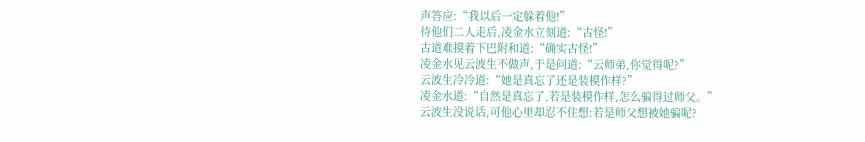声答应:“我以后一定躲着他!”
待他们二人走后,凌金水立刻道:“古怪!”
古道难摸着下巴附和道:“确实古怪!”
凌金水见云波生不做声,于是问道:“云师弟,你觉得呢?”
云波生冷冷道:“她是真忘了还是装模作样?”
凌金水道:“自然是真忘了,若是装模作样,怎么骗得过师父。”
云波生没说话,可他心里却忍不住想:若是师父想被她骗呢?